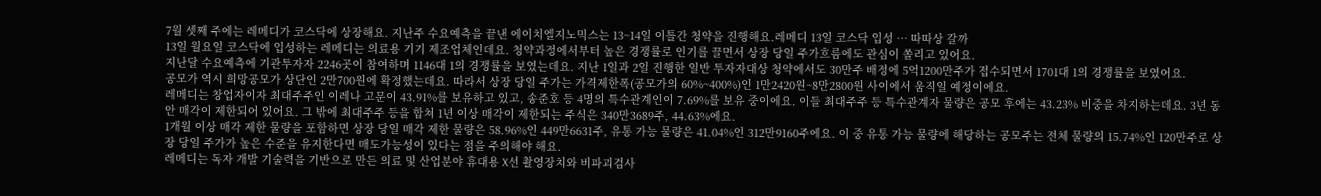7월 셋째 주에는 레메디가 코스닥에 상장해요. 지난주 수요예측을 끝낸 에이치엘지노믹스는 13~14일 이틀간 청약을 진행해요.레메디 13일 코스닥 입성 … 따따상 갈까
13일 월요일 코스닥에 입성하는 레메디는 의료용 기기 제조업체인데요. 청약과정에서부터 높은 경쟁률로 인기를 끌면서 상장 당일 주가흐름에도 관심이 쏠리고 있어요.
지난달 수요예측에 기관투자자 2246곳이 참여하며 1146대 1의 경쟁률을 보였는데요. 지난 1일과 2일 진행한 일반 투자자대상 청약에서도 30만주 배정에 5억1200만주가 접수되면서 1701대 1의 경쟁률을 보였어요.
공모가 역시 희망공모가 상단인 2만700원에 확정했는데요. 따라서 상장 당일 주가는 가격제한폭(공모가의 60%~400%)인 1만2420원~8만2800원 사이에서 움직일 예정이에요.
레메디는 창업자이자 최대주주인 이레나 고문이 43.91%를 보유하고 있고, 송준호 등 4명의 특수관계인이 7.69%를 보유 중이에요. 이들 최대주주 등 특수관계자 물량은 공모 후에는 43.23% 비중을 차지하는데요. 3년 동안 매각이 제한되어 있어요. 그 밖에 최대주주 등을 합쳐 1년 이상 매각이 제한되는 주식은 340만3689주, 44.63%에요.
1개월 이상 매각 제한 물량을 포함하면 상장 당일 매각 제한 물량은 58.96%인 449만6631주, 유통 가능 물량은 41.04%인 312만9160주에요. 이 중 유통 가능 물량에 해당하는 공모주는 전체 물량의 15.74%인 120만주로 상장 당일 주가가 높은 수준을 유지한다면 매도가능성이 있다는 점을 주의해야 해요.
레메디는 독자 개발 기술력을 기반으로 만든 의료 및 산업분야 휴대용 X선 촬영장치와 비파괴검사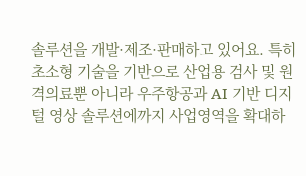솔루션을 개발·제조·판매하고 있어요. 특히 초소형 기술을 기반으로 산업용 검사 및 원격의료뿐 아니라 우주항공과 AI 기반 디지털 영상 솔루션에까지 사업영역을 확대하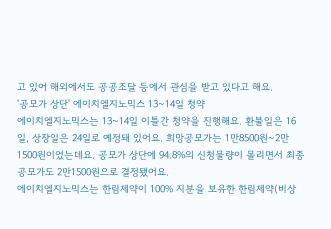고 있어 해외에서도 공공조달 등에서 관심을 받고 있다고 해요.
'공모가 상단' 에이치엘지노믹스 13~14일 청약
에이치엘지노믹스는 13~14일 이틀간 청약을 진행해요. 환불일은 16일, 상장일은 24일로 예정돼 있어요. 희망공모가는 1만8500원~2만1500원이었는데요. 공모가 상단에 94.8%의 신청물량이 몰리면서 최종 공모가도 2만1500원으로 결정됐어요.
에이치엘지노믹스는 한림제약이 100% 지분을 보유한 한림제약(비상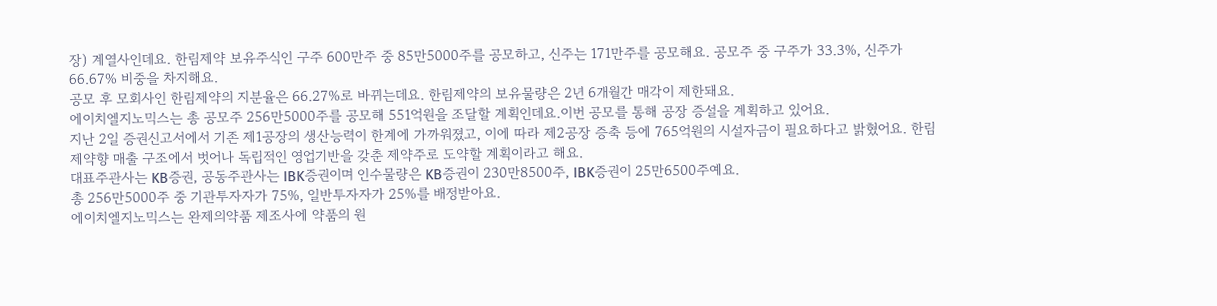장) 계열사인데요. 한림제약 보유주식인 구주 600만주 중 85만5000주를 공모하고, 신주는 171만주를 공모해요. 공모주 중 구주가 33.3%, 신주가 66.67% 비중을 차지해요.
공모 후 모회사인 한림제약의 지분율은 66.27%로 바뀌는데요. 한림제약의 보유물량은 2년 6개월간 매각이 제한돼요.
에이치엘지노믹스는 총 공모주 256만5000주를 공모해 551억원을 조달할 계획인데요.이번 공모를 통해 공장 증설을 계획하고 있어요.
지난 2일 증권신고서에서 기존 제1공장의 생산능력이 한계에 가까워졌고, 이에 따라 제2공장 증축 등에 765억원의 시설자금이 필요하다고 밝혔어요. 한림제약향 매출 구조에서 벗어나 독립적인 영업기반을 갖춘 제약주로 도약할 계획이라고 해요.
대표주관사는 KB증권, 공동주관사는 IBK증권이며 인수물량은 KB증권이 230만8500주, IBK증권이 25만6500주예요.
총 256만5000주 중 기관투자자가 75%, 일반투자자가 25%를 배정받아요.
에이치엘지노믹스는 완제의약품 제조사에 약품의 원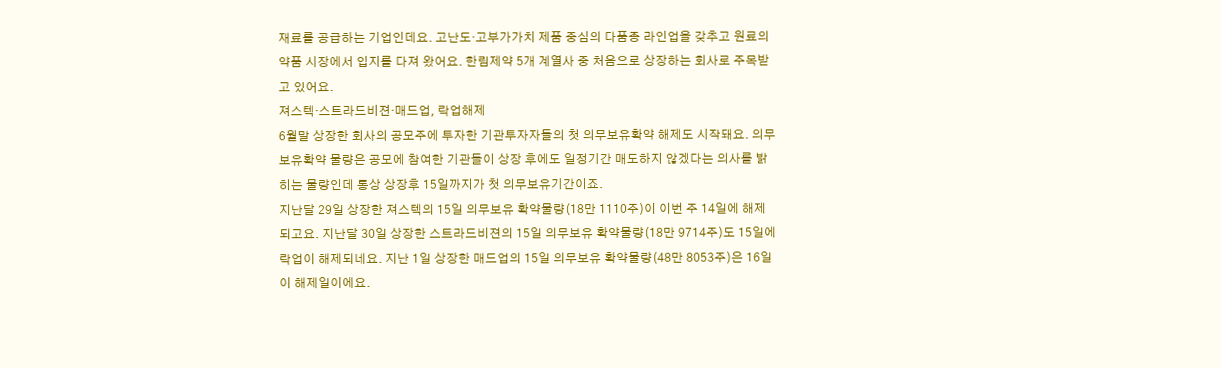재료를 공급하는 기업인데요. 고난도·고부가가치 제품 중심의 다품종 라인업을 갖추고 원료의약품 시장에서 입지를 다져 왔어요. 한림제약 5개 계열사 중 처음으로 상장하는 회사로 주목받고 있어요.
져스텍·스트라드비젼·매드업, 락업해제
6월말 상장한 회사의 공모주에 투자한 기관투자자들의 첫 의무보유확약 해제도 시작돼요. 의무보유확약 물량은 공모에 참여한 기관들이 상장 후에도 일정기간 매도하지 않겠다는 의사를 밝히는 물량인데 통상 상장후 15일까지가 첫 의무보유기간이죠.
지난달 29일 상장한 져스텍의 15일 의무보유 확약물량(18만 1110주)이 이번 주 14일에 해제되고요. 지난달 30일 상장한 스트라드비젼의 15일 의무보유 확약물량(18만 9714주)도 15일에 락업이 해제되네요. 지난 1일 상장한 매드업의 15일 의무보유 확약물량(48만 8053주)은 16일이 해제일이에요.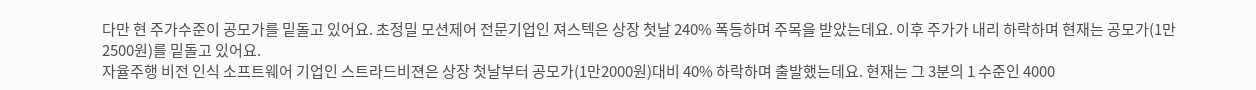다만 현 주가수준이 공모가를 밑돌고 있어요. 초정밀 모션제어 전문기업인 져스텍은 상장 첫날 240% 폭등하며 주목을 받았는데요. 이후 주가가 내리 하락하며 현재는 공모가(1만2500원)를 밑돌고 있어요.
자율주행 비전 인식 소프트웨어 기업인 스트라드비젼은 상장 첫날부터 공모가(1만2000원)대비 40% 하락하며 출발했는데요. 현재는 그 3분의 1 수준인 4000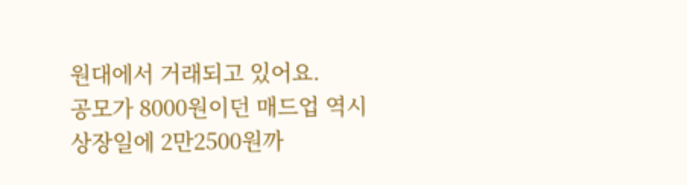원대에서 거래되고 있어요.
공모가 8000원이던 매드업 역시 상장일에 2만2500원까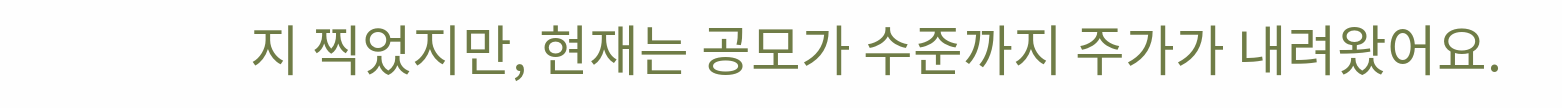지 찍었지만, 현재는 공모가 수준까지 주가가 내려왔어요.